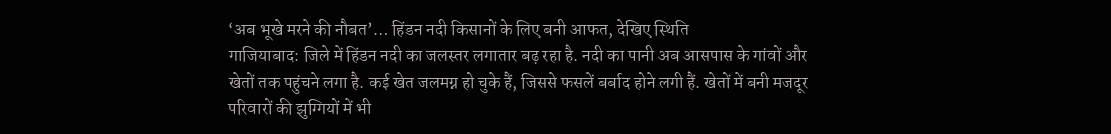‘अब भूखे मरने की नौबत’… हिंडन नदी किसानों के लिए बनी आफत, देखिए स्थिति
गाजियाबाद: जिले में हिंडन नदी का जलस्तर लगातार बढ़ रहा है. नदी का पानी अब आसपास के गांवों और खेतों तक पहुंचने लगा है. कई खेत जलमग्न हो चुके हैं, जिससे फसलें बर्बाद होने लगी हैं. खेतों में बनी मजदूर परिवारों की झुग्गियों में भी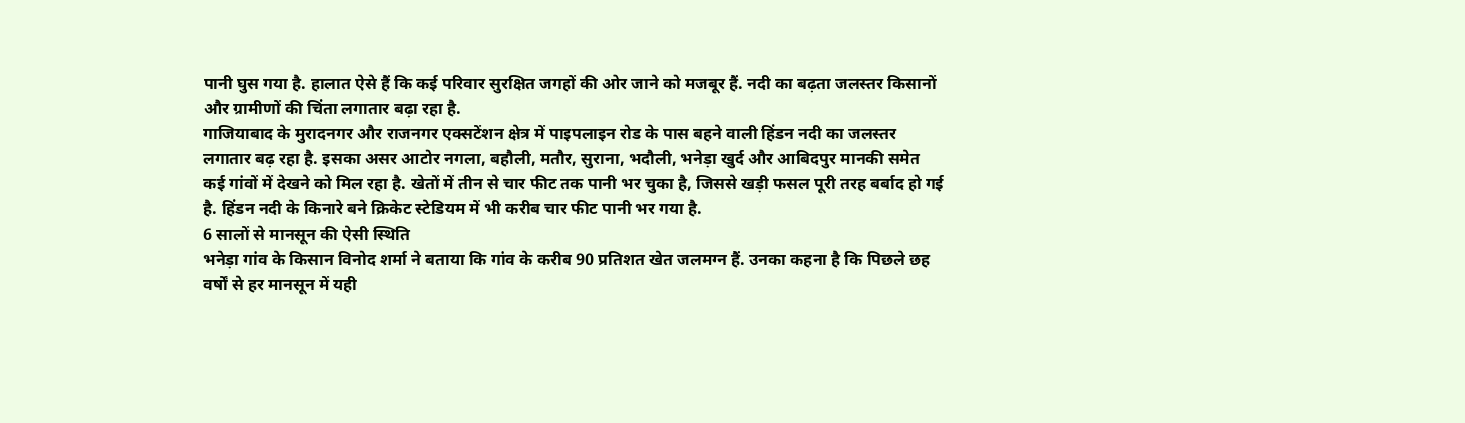पानी घुस गया है. हालात ऐसे हैं कि कई परिवार सुरक्षित जगहों की ओर जाने को मजबूर हैं. नदी का बढ़ता जलस्तर किसानों और ग्रामीणों की चिंता लगातार बढ़ा रहा है.
गाजियाबाद के मुरादनगर और राजनगर एक्सटेंशन क्षेत्र में पाइपलाइन रोड के पास बहने वाली हिंडन नदी का जलस्तर लगातार बढ़ रहा है. इसका असर आटोर नगला, बहौली, मतौर, सुराना, भदौली, भनेड़ा खुर्द और आबिदपुर मानकी समेत कई गांवों में देखने को मिल रहा है. खेतों में तीन से चार फीट तक पानी भर चुका है, जिससे खड़ी फसल पूरी तरह बर्बाद हो गई है. हिंडन नदी के किनारे बने क्रिकेट स्टेडियम में भी करीब चार फीट पानी भर गया है.
6 सालों से मानसून की ऐसी स्थिति
भनेड़ा गांव के किसान विनोद शर्मा ने बताया कि गांव के करीब 90 प्रतिशत खेत जलमग्न हैं. उनका कहना है कि पिछले छह वर्षों से हर मानसून में यही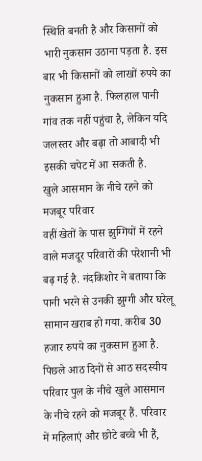स्थिति बनती है और किसानों को भारी नुकसान उठाना पड़ता है. इस बार भी किसानों को लाखों रुपये का नुकसान हुआ है. फिलहाल पानी गांव तक नहीं पहुंचा है, लेकिन यदि जलस्तर और बढ़ा तो आबादी भी इसकी चपेट में आ सकती है.
खुले आसमान के नीचे रहने को मजबूर परिवार
वहीं खेतों के पास झुग्गियों में रहने वाले मजदूर परिवारों की परेशानी भी बढ़ गई है. नंदकिशोर ने बताया कि पानी भरने से उनकी झुग्गी और घरेलू सामान खराब हो गया. करीब 30 हजार रुपये का नुकसान हुआ है. पिछले आठ दिनों से आठ सदस्यीय परिवार पुल के नीचे खुले आसमान के नीचे रहने को मजबूर हैं. परिवार में महिलाएं और छोटे बच्चे भी हैं,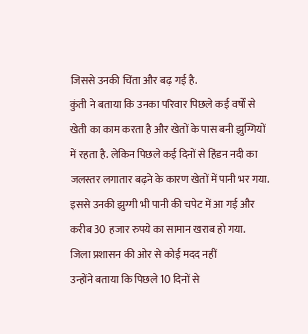जिससे उनकी चिंता और बढ़ गई है.
कुंती ने बताया कि उनका परिवार पिछले कई वर्षों से खेती का काम करता है और खेतों के पास बनी झुग्गियों में रहता है. लेकिन पिछले कई दिनों से हिंडन नदी का जलस्तर लगातार बढ़ने के कारण खेतों में पानी भर गया. इससे उनकी झुग्गी भी पानी की चपेट में आ गई और करीब 30 हजार रुपये का सामान खराब हो गया.
जिला प्रशासन की ओर से कोई मदद नहीं
उन्होंने बताया कि पिछले 10 दिनों से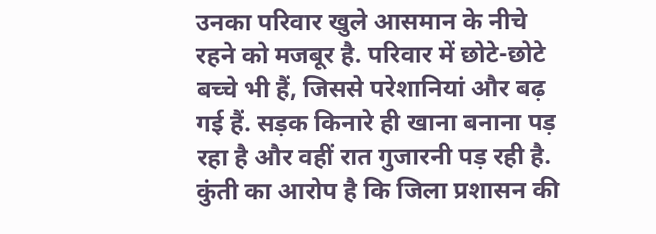उनका परिवार खुले आसमान के नीचे रहने को मजबूर है. परिवार में छोटे-छोटे बच्चे भी हैं, जिससे परेशानियां और बढ़ गई हैं. सड़क किनारे ही खाना बनाना पड़ रहा है और वहीं रात गुजारनी पड़ रही है. कुंती का आरोप है कि जिला प्रशासन की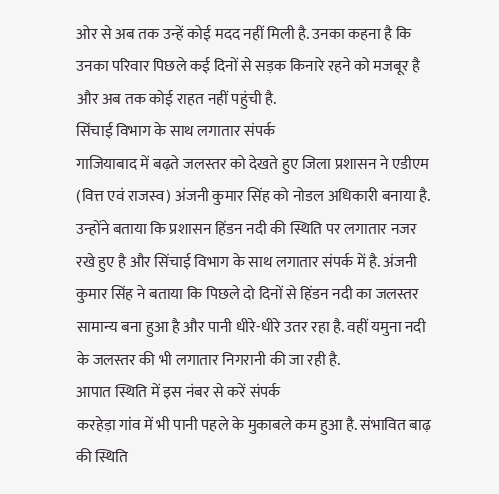ओर से अब तक उन्हें कोई मदद नहीं मिली है. उनका कहना है कि उनका परिवार पिछले कई दिनों से सड़क किनारे रहने को मजबूर है और अब तक कोई राहत नहीं पहुंची है.
सिंचाई विभाग के साथ लगातार संपर्क
गाजियाबाद में बढ़ते जलस्तर को देखते हुए जिला प्रशासन ने एडीएम (वित्त एवं राजस्व) अंजनी कुमार सिंह को नोडल अधिकारी बनाया है. उन्होंने बताया कि प्रशासन हिंडन नदी की स्थिति पर लगातार नजर रखे हुए है और सिंचाई विभाग के साथ लगातार संपर्क में है. अंजनी कुमार सिंह ने बताया कि पिछले दो दिनों से हिंडन नदी का जलस्तर सामान्य बना हुआ है और पानी धीरे-धीरे उतर रहा है. वहीं यमुना नदी के जलस्तर की भी लगातार निगरानी की जा रही है.
आपात स्थिति में इस नंबर से करें संपर्क
करहेड़ा गांव में भी पानी पहले के मुकाबले कम हुआ है. संभावित बाढ़ की स्थिति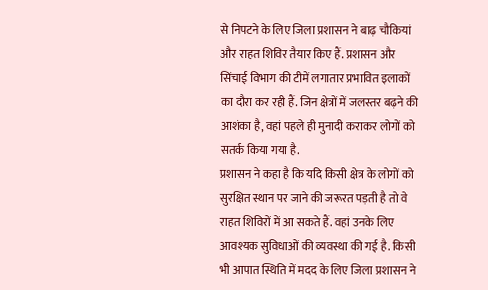से निपटने के लिए जिला प्रशासन ने बाढ़ चौकियां और राहत शिविर तैयार किए हैं. प्रशासन और सिंचाई विभाग की टीमें लगातार प्रभावित इलाकों का दौरा कर रही हैं. जिन क्षेत्रों में जलस्तर बढ़ने की आशंका है, वहां पहले ही मुनादी कराकर लोगों को सतर्क किया गया है.
प्रशासन ने कहा है कि यदि किसी क्षेत्र के लोगों को सुरक्षित स्थान पर जाने की जरूरत पड़ती है तो वे राहत शिविरों में आ सकते हैं. वहां उनके लिए आवश्यक सुविधाओं की व्यवस्था की गई है. किसी भी आपात स्थिति में मदद के लिए जिला प्रशासन ने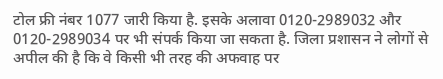टोल फ्री नंबर 1077 जारी किया है. इसके अलावा 0120-2989032 और 0120-2989034 पर भी संपर्क किया जा सकता है. जिला प्रशासन ने लोगों से अपील की है कि वे किसी भी तरह की अफवाह पर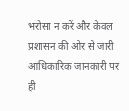भरोसा न करें और केवल प्रशासन की ओर से जारी आधिकारिक जानकारी पर ही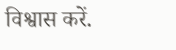विश्वास करें.